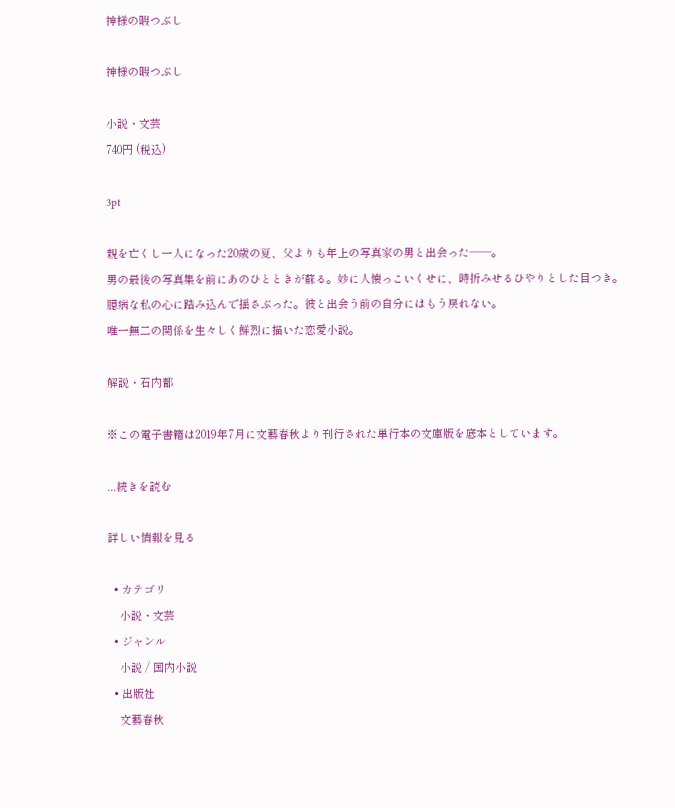神様の暇つぶし

神様の暇つぶし

小説・文芸
740円 (税込)

3pt

親を亡くし一人になった20歳の夏、父よりも年上の写真家の男と出会った――。
男の最後の写真集を前にあのひとときが蘇る。妙に人懐っこいくせに、時折みせるひやりとした目つき。
臆病な私の心に踏み込んで揺さぶった。彼と出会う前の自分にはもう戻れない。
唯一無二の関係を生々しく鮮烈に描いた恋愛小説。

解説・石内都

※この電子書籍は2019年7月に文藝春秋より刊行された単行本の文庫版を底本としています。

...続きを読む

詳しい情報を見る

  • カテゴリ
    小説・文芸
  • ジャンル
    小説 / 国内小説
  • 出版社
    文藝春秋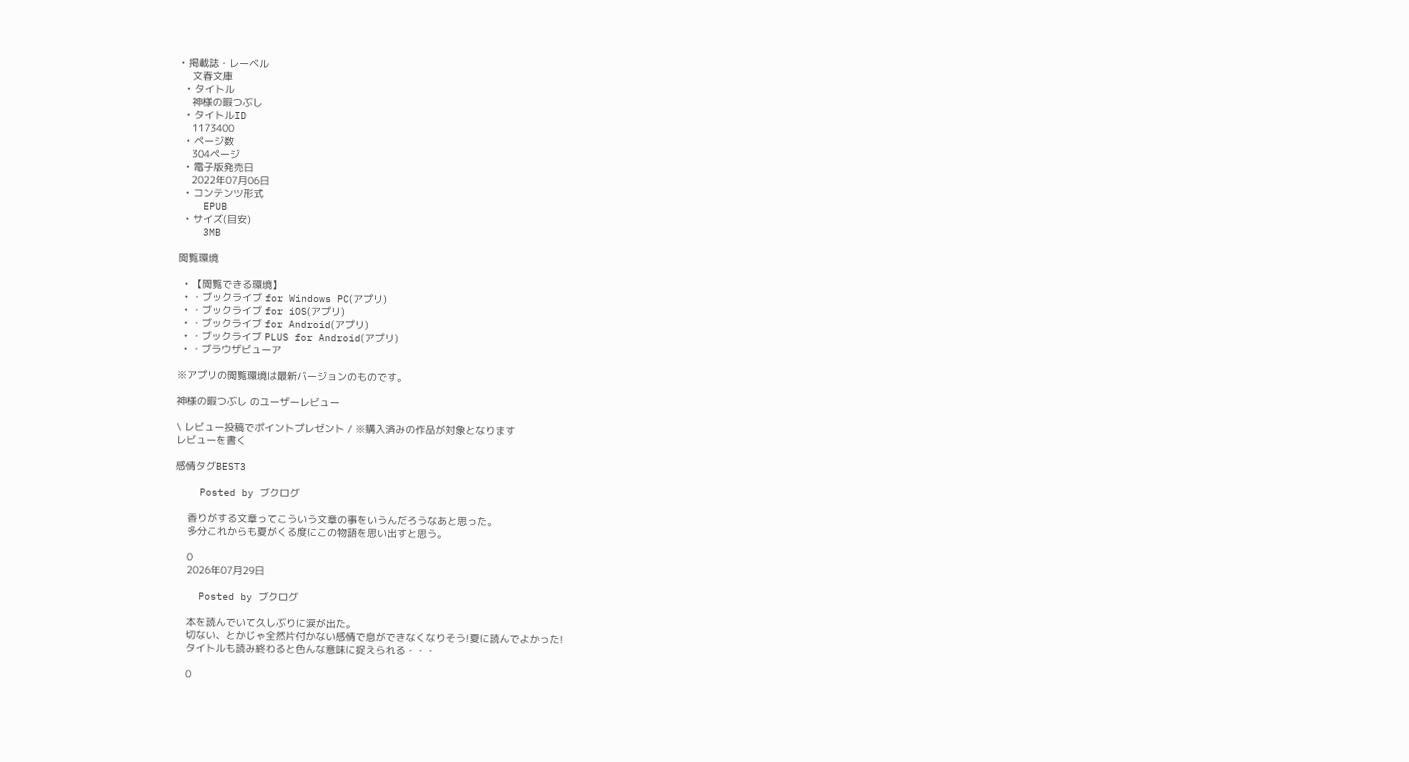• 掲載誌・レーベル
    文春文庫
  • タイトル
    神様の暇つぶし
  • タイトルID
    1173400
  • ページ数
    304ページ
  • 電子版発売日
    2022年07月06日
  • コンテンツ形式
    EPUB
  • サイズ(目安)
    3MB

閲覧環境

  • 【閲覧できる環境】
  • ・ブックライブ for Windows PC(アプリ)
  • ・ブックライブ for iOS(アプリ)
  • ・ブックライブ for Android(アプリ)
  • ・ブックライブ PLUS for Android(アプリ)
  • ・ブラウザビューア

※アプリの閲覧環境は最新バージョンのものです。

神様の暇つぶし のユーザーレビュー

\ レビュー投稿でポイントプレゼント / ※購入済みの作品が対象となります
レビューを書く

感情タグBEST3

    Posted by ブクログ

    香りがする文章ってこういう文章の事をいうんだろうなあと思った。
    多分これからも夏がくる度にこの物語を思い出すと思う。

    0
    2026年07月29日

    Posted by ブクログ

    本を読んでいて久しぶりに涙が出た。
    切ない、とかじゃ全然片付かない感情で息ができなくなりそう!夏に読んでよかった!
    タイトルも読み終わると色んな意味に捉えられる・・・

    0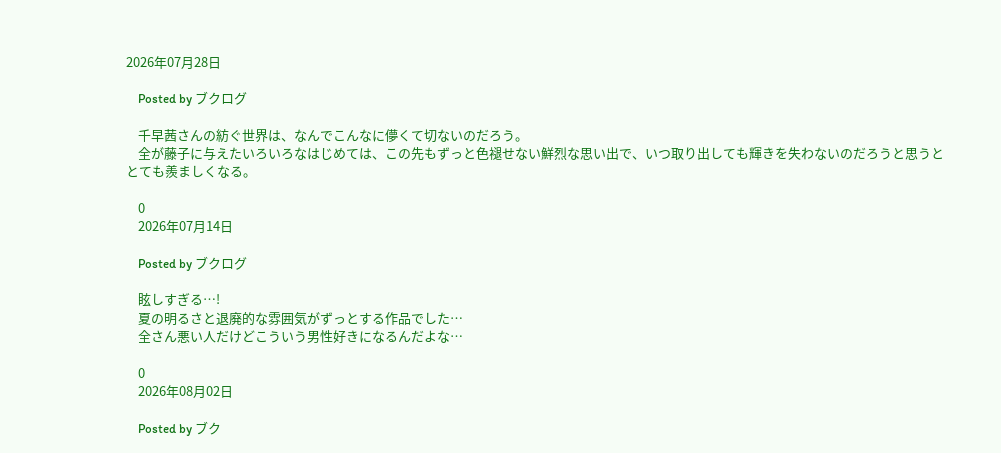2026年07月28日

    Posted by ブクログ

    千早茜さんの紡ぐ世界は、なんでこんなに儚くて切ないのだろう。
    全が藤子に与えたいろいろなはじめては、この先もずっと色褪せない鮮烈な思い出で、いつ取り出しても輝きを失わないのだろうと思うととても羨ましくなる。

    0
    2026年07月14日

    Posted by ブクログ

    眩しすぎる…!
    夏の明るさと退廃的な雰囲気がずっとする作品でした…
    全さん悪い人だけどこういう男性好きになるんだよな…

    0
    2026年08月02日

    Posted by ブク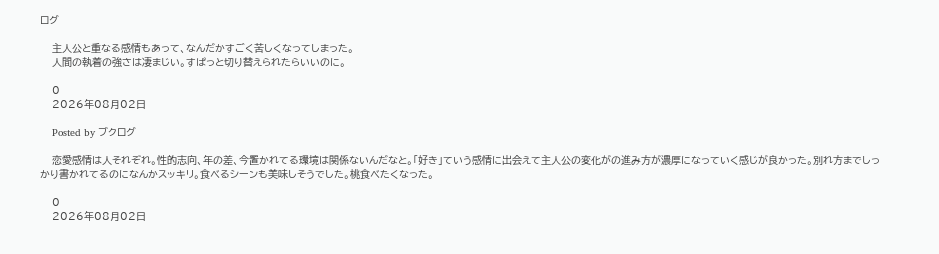ログ

    主人公と重なる感情もあって、なんだかすごく苦しくなってしまった。
    人間の執着の強さは凄まじい。すぱっと切り替えられたらいいのに。

    0
    2026年08月02日

    Posted by ブクログ

    恋愛感情は人それぞれ。性的志向、年の差、今置かれてる環境は関係ないんだなと。「好き」ていう感情に出会えて主人公の変化がの進み方が濃厚になっていく感じが良かった。別れ方までしっかり書かれてるのになんかスッキリ。食べるシーンも美味しそうでした。桃食べたくなった。

    0
    2026年08月02日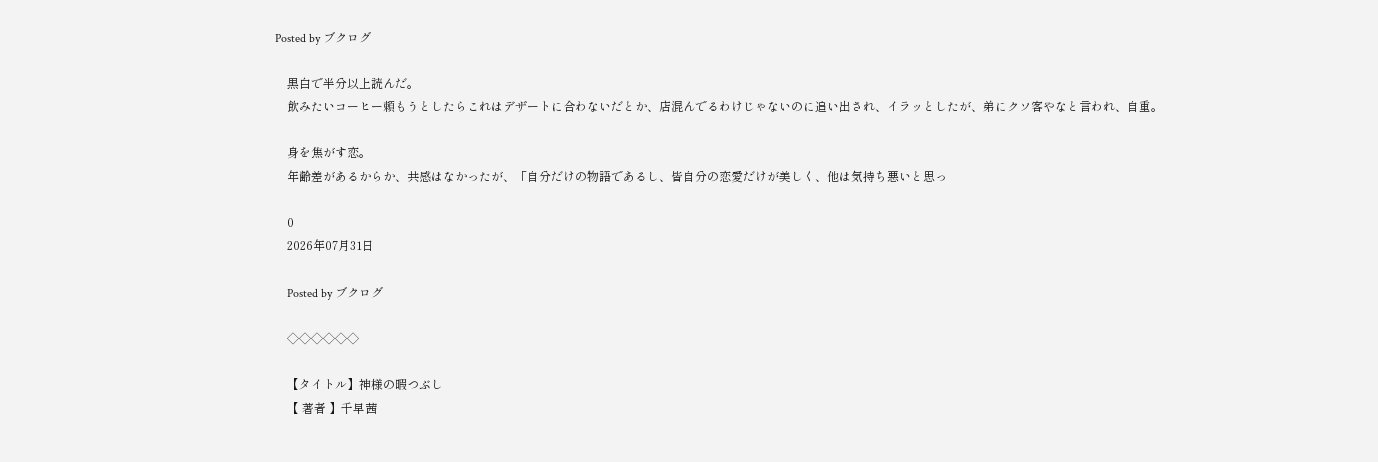Posted by ブクログ

    黒白で半分以上読んだ。
    飲みたいコーヒー頼もうとしたらこれはデザートに合わないだとか、店混んでるわけじゃないのに追い出され、イラッとしたが、弟にクソ客やなと言われ、自重。

    身を焦がす恋。
    年齢差があるからか、共感はなかったが、「自分だけの物語であるし、皆自分の恋愛だけが美しく、他は気持ち悪いと思っ

    0
    2026年07月31日

    Posted by ブクログ

    ◇◇◇◇◇◇

    【タイトル】神様の暇つぶし
    【 著者 】千早茜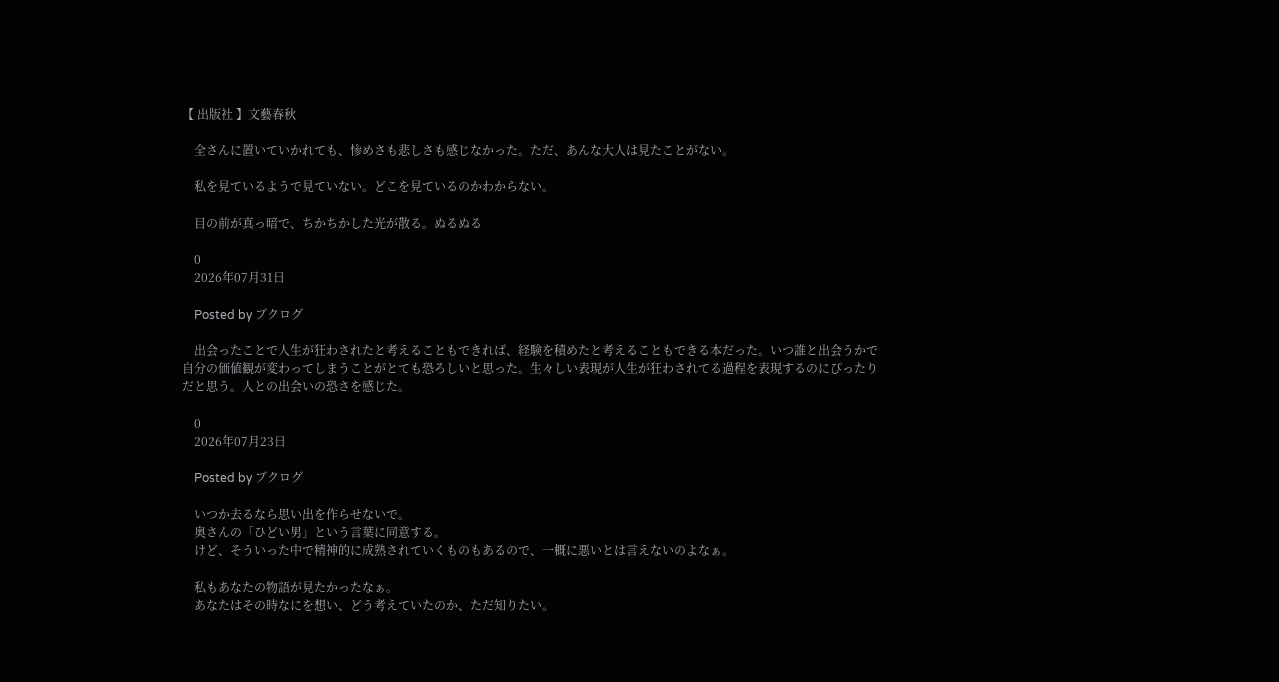【 出版社 】文藝春秋

    全さんに置いていかれても、惨めさも悲しさも感じなかった。ただ、あんな大人は見たことがない。

    私を見ているようで見ていない。どこを見ているのかわからない。

    目の前が真っ暗で、ちかちかした光が散る。ぬるぬる

    0
    2026年07月31日

    Posted by ブクログ

    出会ったことで人生が狂わされたと考えることもできれば、経験を積めたと考えることもできる本だった。いつ誰と出会うかで自分の価値観が変わってしまうことがとても恐ろしいと思った。生々しい表現が人生が狂わされてる過程を表現するのにぴったりだと思う。人との出会いの恐さを感じた。

    0
    2026年07月23日

    Posted by ブクログ

    いつか去るなら思い出を作らせないで。
    奥さんの「ひどい男」という言葉に同意する。
    けど、そういった中で精神的に成熟されていくものもあるので、一概に悪いとは言えないのよなぁ。

    私もあなたの物語が見たかったなぁ。
    あなたはその時なにを想い、どう考えていたのか、ただ知りたい。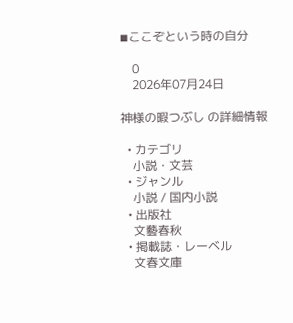◾ここぞという時の自分

    0
    2026年07月24日

神様の暇つぶし の詳細情報

  • カテゴリ
    小説・文芸
  • ジャンル
    小説 / 国内小説
  • 出版社
    文藝春秋
  • 掲載誌・レーベル
    文春文庫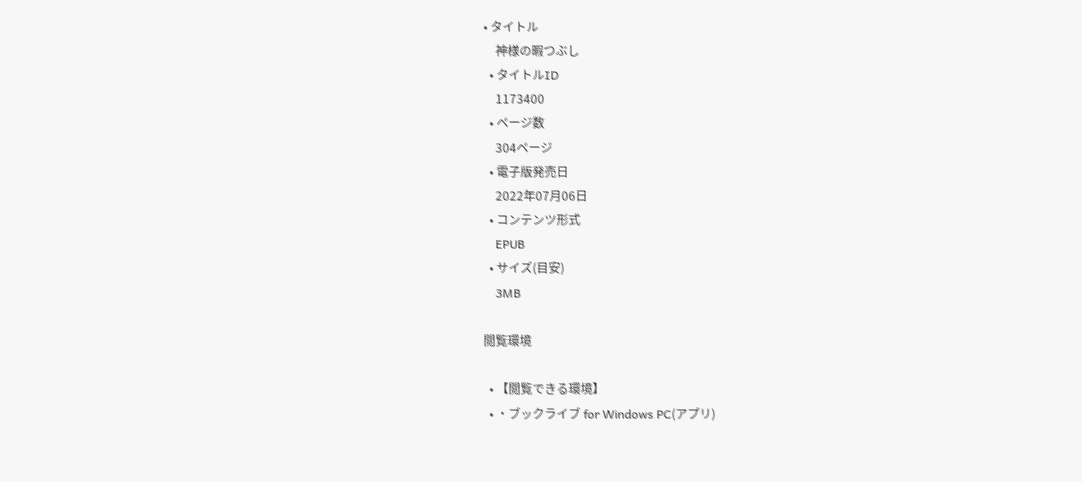• タイトル
    神様の暇つぶし
  • タイトルID
    1173400
  • ページ数
    304ページ
  • 電子版発売日
    2022年07月06日
  • コンテンツ形式
    EPUB
  • サイズ(目安)
    3MB

閲覧環境

  • 【閲覧できる環境】
  • ・ブックライブ for Windows PC(アプリ)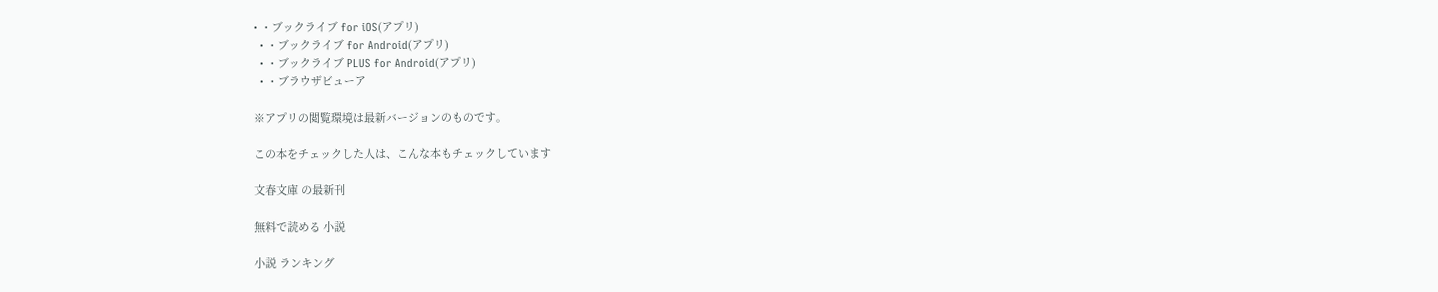• ・ブックライブ for iOS(アプリ)
  • ・ブックライブ for Android(アプリ)
  • ・ブックライブ PLUS for Android(アプリ)
  • ・ブラウザビューア

※アプリの閲覧環境は最新バージョンのものです。

この本をチェックした人は、こんな本もチェックしています

文春文庫 の最新刊

無料で読める 小説

小説 ランキング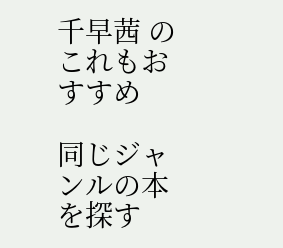千早茜 のこれもおすすめ

同じジャンルの本を探す